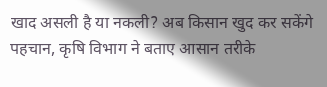खाद असली है या नकली? अब किसान खुद कर सकेंगे पहचान, कृषि विभाग ने बताए आसान तरीके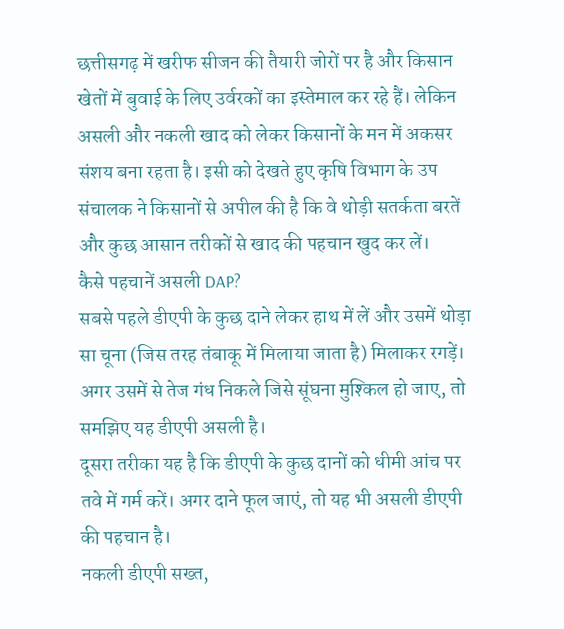छत्तीसगढ़ में खरीफ सीजन की तैयारी जोरों पर है और किसान खेतों में बुवाई के लिए उर्वरकों का इस्तेमाल कर रहे हैं। लेकिन असली और नकली खाद को लेकर किसानों के मन में अकसर संशय बना रहता है। इसी को देखते हुए कृषि विभाग के उप संचालक ने किसानों से अपील की है कि वे थोड़ी सतर्कता बरतें और कुछ आसान तरीकों से खाद की पहचान खुद कर लें।
कैसे पहचानें असली DAP?
सबसे पहले डीएपी के कुछ दाने लेकर हाथ में लें और उसमें थोड़ा सा चूना (जिस तरह तंबाकू में मिलाया जाता है) मिलाकर रगड़ें।
अगर उसमें से तेज गंध निकले जिसे सूंघना मुश्किल हो जाए, तो समझिए यह डीएपी असली है।
दूसरा तरीका यह है कि डीएपी के कुछ दानों को धीमी आंच पर तवे में गर्म करें। अगर दाने फूल जाएं, तो यह भी असली डीएपी की पहचान है।
नकली डीएपी सख्त,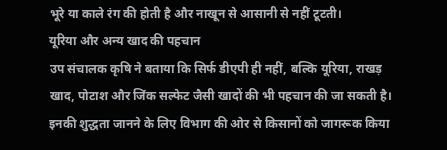भूरे या काले रंग की होती है और नाखून से आसानी से नहीं टूटती।
यूरिया और अन्य खाद की पहचान
उप संचालक कृषि ने बताया कि सिर्फ डीएपी ही नहीं, बल्कि यूरिया, राखड़ खाद, पोटाश और जिंक सल्फेट जैसी खादों की भी पहचान की जा सकती है। इनकी शुद्धता जानने के लिए विभाग की ओर से किसानों को जागरूक किया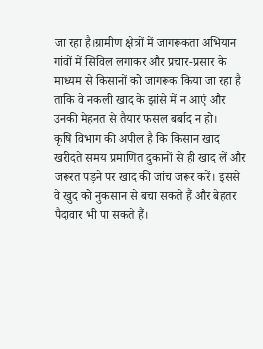जा रहा है।ग्रामीण क्षेत्रों में जागरूकता अभियान
गांवों में सिविल लगाकर और प्रचार-प्रसार के माध्यम से किसानों को जागरूक किया जा रहा है ताकि वे नकली खाद के झांसे में न आएं और उनकी मेहनत से तैयार फसल बर्बाद न हो।
कृषि विभाग की अपील है कि किसान खाद खरीदते समय प्रमाणित दुकानों से ही खाद लें और जरूरत पड़ने पर खाद की जांच जरूर करें। इससे वे खुद को नुकसान से बचा सकते हैं और बेहतर पैदावार भी पा सकते हैं।